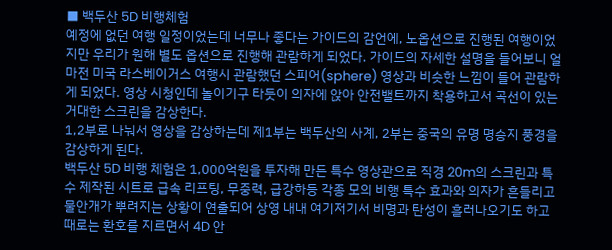■ 백두산 5D 비행체험
예정에 없던 여행 일정이었는데 너무나 좋다는 가이드의 감언에, 노옵션으로 진행된 여행이었지만 우리가 원해 별도 옵션으로 진행해 관람하게 되었다. 가이드의 자세한 설명을 들어보니 얼마전 미국 라스베이거스 여행시 관람했던 스피어(sphere) 영상과 비슷한 느낌이 들어 관람하게 되었다. 영상 시청인데 놀이기구 타듯이 의자에 앉아 안전밸트까지 착용하고서 곡선이 있는 거대한 스크린을 감상한다.
1,2부로 나눠서 영상을 감상하는데 제1부는 백두산의 사계, 2부는 중국의 유명 명승지 풍경을 감상하게 된다.
백두산 5D 비행 체험은 1,000억원을 투자해 만든 특수 영상관으로 직경 20m의 스크린과 특수 제작된 시트로 급속 리프팅, 무중력, 급강하등 각종 모의 비행 특수 효과와 의자가 흔들리고 물안개가 뿌려지는 상황이 연출되어 상영 내내 여기저기서 비명과 탄성이 흘러나오기도 하고 때로는 환호를 지르면서 4D 안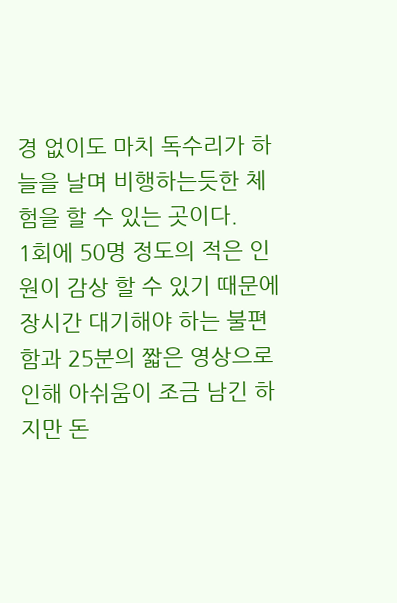경 없이도 마치 독수리가 하늘을 날며 비행하는듯한 체험을 할 수 있는 곳이다.
1회에 50명 정도의 적은 인원이 감상 할 수 있기 때문에 장시간 대기해야 하는 불편함과 25분의 짧은 영상으로 인해 아쉬움이 조금 남긴 하지만 돈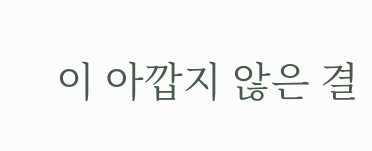이 아깝지 않은 결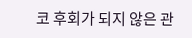코 후회가 되지 않은 관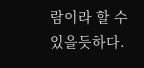람이라 할 수 있을듯하다.